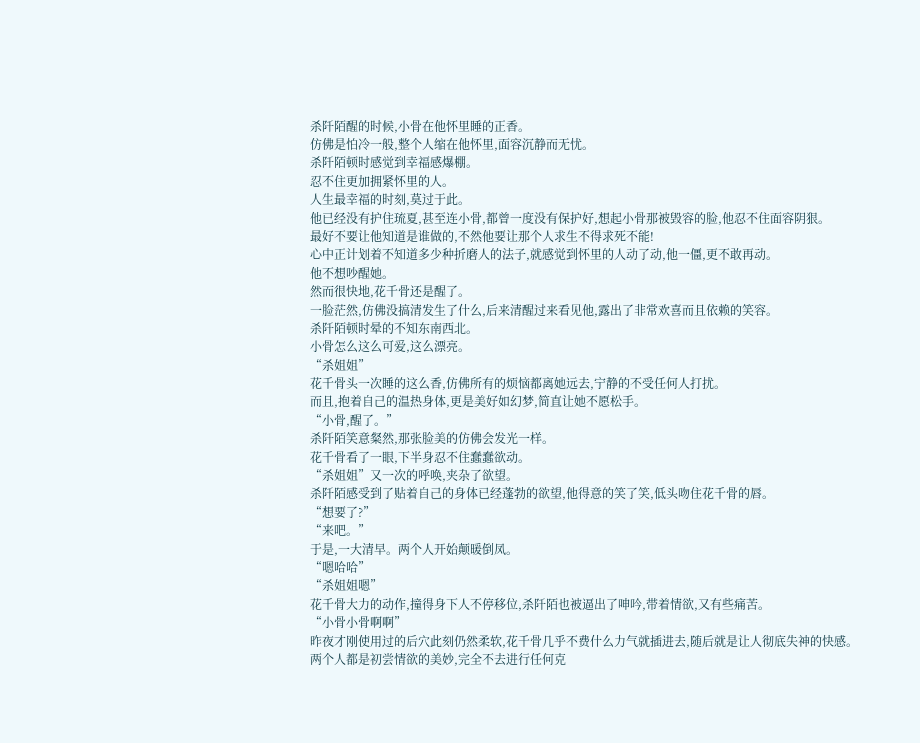杀阡陌醒的时候,小骨在他怀里睡的正香。
仿佛是怕冷一般,整个人缩在他怀里,面容沉静而无忧。
杀阡陌顿时感觉到幸福感爆棚。
忍不住更加拥紧怀里的人。
人生最幸福的时刻,莫过于此。
他已经没有护住琉夏,甚至连小骨,都曾一度没有保护好,想起小骨那被毁容的脸,他忍不住面容阴狠。
最好不要让他知道是谁做的,不然他要让那个人求生不得求死不能!
心中正计划着不知道多少种折磨人的法子,就感觉到怀里的人动了动,他一僵,更不敢再动。
他不想吵醒她。
然而很快地,花千骨还是醒了。
一脸茫然,仿佛没搞清发生了什么,后来清醒过来看见他,露出了非常欢喜而且依赖的笑容。
杀阡陌顿时晕的不知东南西北。
小骨怎么这么可爱,这么漂亮。
“杀姐姐”
花千骨头一次睡的这么香,仿佛所有的烦恼都离她远去,宁静的不受任何人打扰。
而且,抱着自己的温热身体,更是美好如幻梦,简直让她不愿松手。
“小骨,醒了。”
杀阡陌笑意粲然,那张脸美的仿佛会发光一样。
花千骨看了一眼,下半身忍不住蠢蠢欲动。
“杀姐姐”又一次的呼唤,夹杂了欲望。
杀阡陌感受到了贴着自己的身体已经蓬勃的欲望,他得意的笑了笑,低头吻住花千骨的唇。
“想要了?”
“来吧。”
于是,一大清早。两个人开始颠暖倒凤。
“嗯哈哈”
“杀姐姐嗯”
花千骨大力的动作,撞得身下人不停移位,杀阡陌也被逼出了呻吟,带着情欲,又有些痛苦。
“小骨小骨啊啊”
昨夜才刚使用过的后穴此刻仍然柔软,花千骨几乎不费什么力气就插进去,随后就是让人彻底失神的快感。
两个人都是初尝情欲的美妙,完全不去进行任何克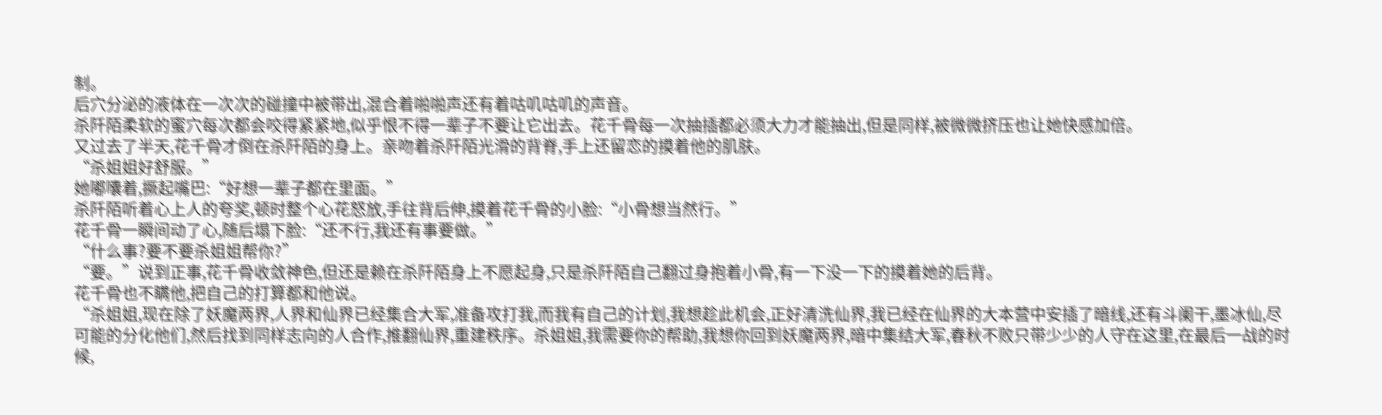制。
后穴分泌的液体在一次次的碰撞中被带出,混合着啪啪声还有着咕叽咕叽的声音。
杀阡陌柔软的蜜穴每次都会咬得紧紧地,似乎恨不得一辈子不要让它出去。花千骨每一次抽插都必须大力才能抽出,但是同样,被微微挤压也让她快感加倍。
又过去了半天,花千骨才倒在杀阡陌的身上。亲吻着杀阡陌光滑的背脊,手上还留恋的摸着他的肌肤。
“杀姐姐好舒服。”
她嘟囔着,撅起嘴巴:“好想一辈子都在里面。”
杀阡陌听着心上人的夸奖,顿时整个心花怒放,手往背后伸,摸着花千骨的小脸:“小骨想当然行。”
花千骨一瞬间动了心,随后塌下脸:“还不行,我还有事要做。”
“什么事?要不要杀姐姐帮你?”
“要。”说到正事,花千骨收敛神色,但还是赖在杀阡陌身上不愿起身,只是杀阡陌自己翻过身抱着小骨,有一下没一下的摸着她的后背。
花千骨也不瞒他,把自己的打算都和他说。
“杀姐姐,现在除了妖魔两界,人界和仙界已经集合大军,准备攻打我,而我有自己的计划,我想趁此机会,正好清洗仙界,我已经在仙界的大本营中安插了暗线,还有斗阑干,墨冰仙,尽可能的分化他们,然后找到同样志向的人合作,推翻仙界,重建秩序。杀姐姐,我需要你的帮助,我想你回到妖魔两界,暗中集结大军,春秋不败只带少少的人守在这里,在最后一战的时候,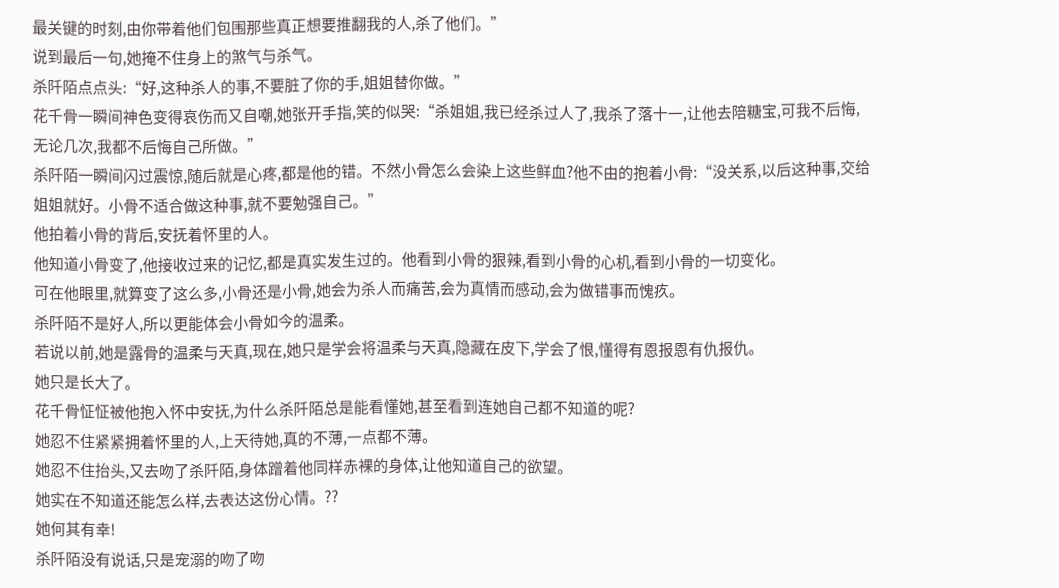最关键的时刻,由你带着他们包围那些真正想要推翻我的人,杀了他们。”
说到最后一句,她掩不住身上的煞气与杀气。
杀阡陌点点头:“好,这种杀人的事,不要脏了你的手,姐姐替你做。”
花千骨一瞬间神色变得哀伤而又自嘲,她张开手指,笑的似哭:“杀姐姐,我已经杀过人了,我杀了落十一,让他去陪糖宝,可我不后悔,无论几次,我都不后悔自己所做。”
杀阡陌一瞬间闪过震惊,随后就是心疼,都是他的错。不然小骨怎么会染上这些鲜血?他不由的抱着小骨:“没关系,以后这种事,交给姐姐就好。小骨不适合做这种事,就不要勉强自己。”
他拍着小骨的背后,安抚着怀里的人。
他知道小骨变了,他接收过来的记忆,都是真实发生过的。他看到小骨的狠辣,看到小骨的心机,看到小骨的一切变化。
可在他眼里,就算变了这么多,小骨还是小骨,她会为杀人而痛苦,会为真情而感动,会为做错事而愧疚。
杀阡陌不是好人,所以更能体会小骨如今的温柔。
若说以前,她是露骨的温柔与天真,现在,她只是学会将温柔与天真,隐藏在皮下,学会了恨,懂得有恩报恩有仇报仇。
她只是长大了。
花千骨怔怔被他抱入怀中安抚,为什么杀阡陌总是能看懂她,甚至看到连她自己都不知道的呢?
她忍不住紧紧拥着怀里的人,上天待她,真的不薄,一点都不薄。
她忍不住抬头,又去吻了杀阡陌,身体蹭着他同样赤裸的身体,让他知道自己的欲望。
她实在不知道还能怎么样,去表达这份心情。??
她何其有幸!
杀阡陌没有说话,只是宠溺的吻了吻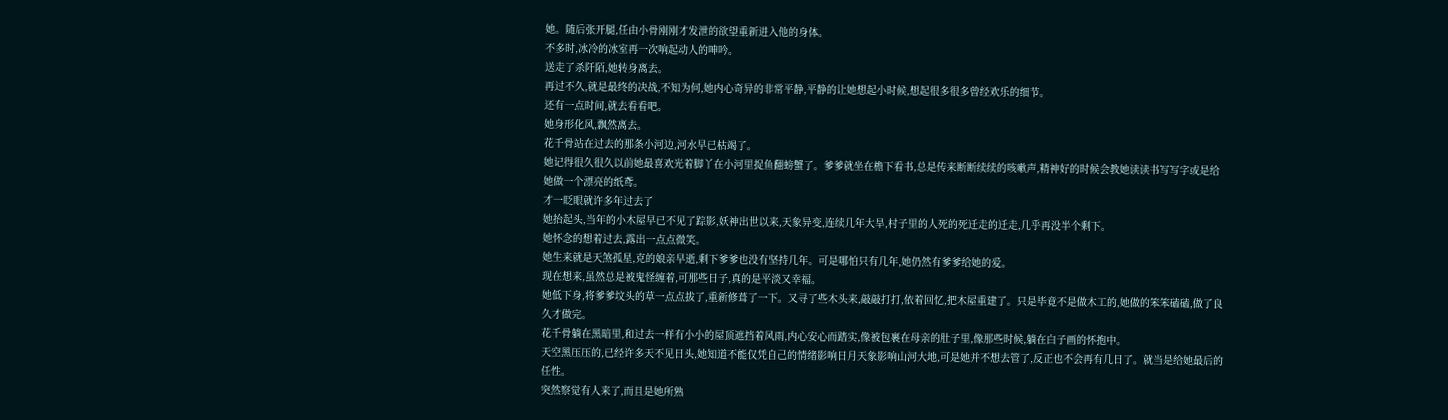她。随后张开腿,任由小骨刚刚才发泄的欲望重新进入他的身体。
不多时,冰冷的冰室再一次响起动人的呻吟。
送走了杀阡陌,她转身离去。
再过不久,就是最终的决战,不知为何,她内心奇异的非常平静,平静的让她想起小时候,想起很多很多曾经欢乐的细节。
还有一点时间,就去看看吧。
她身形化风,飘然离去。
花千骨站在过去的那条小河边,河水早已枯竭了。
她记得很久很久以前她最喜欢光着脚丫在小河里捉鱼翻螃蟹了。爹爹就坐在檐下看书,总是传来断断续续的咳嗽声,精神好的时候会教她读读书写写字或是给她做一个漂亮的纸鸢。
才一眨眼就许多年过去了
她抬起头,当年的小木屋早已不见了踪影,妖神出世以来,天象异变,连续几年大旱,村子里的人死的死迁走的迁走,几乎再没半个剩下。
她怀念的想着过去,露出一点点微笑。
她生来就是天煞孤星,克的娘亲早逝,剩下爹爹也没有坚持几年。可是哪怕只有几年,她仍然有爹爹给她的爱。
现在想来,虽然总是被鬼怪缠着,可那些日子,真的是平淡又幸福。
她低下身,将爹爹坟头的草一点点拔了,重新修葺了一下。又寻了些木头来,敲敲打打,依着回忆,把木屋重建了。只是毕竟不是做木工的,她做的笨笨磕磕,做了良久才做完。
花千骨躺在黑暗里,和过去一样有小小的屋顶遮挡着风雨,内心安心而踏实,像被包裹在母亲的肚子里,像那些时候,躺在白子画的怀抱中。
天空黑压压的,已经许多天不见日头,她知道不能仅凭自己的情绪影响日月天象影响山河大地,可是她并不想去管了,反正也不会再有几日了。就当是给她最后的任性。
突然察觉有人来了,而且是她所熟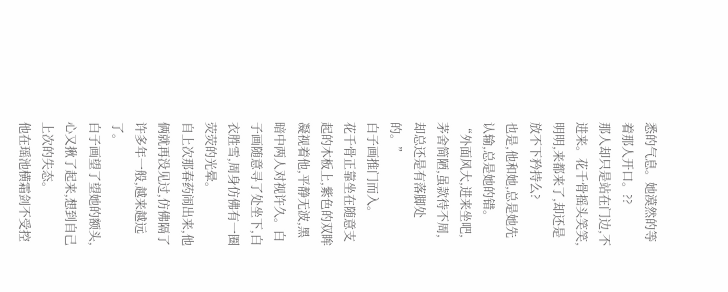悉的气息。她漠然的等着那人开口。??
那人却只是站在门边,不进来。花千骨摇头笑笑,明明,来都来了,却还是放不下矜持么?
也是,他和她,总是她先认输,总是她的错。
“外面风大,进来坐吧,茅舍简陋,虽款待不周,却总还是有落脚处的。”
白子画推门而入。
花千骨正靠坐在随意支起的木板上,紫色的双眸凝视着他,平静无波,黑暗中两人对视许久。白子画随意寻了处坐下,白衣胜雪,周身仿佛有一圈荧荧的光晕。
自上次那春药闹出来,他俩就再没见过,仿佛隔了许多年一般,越来越远了。
白子画望了望她的额头,心又揪了起来,想到自己上次的失态。
他在瑶池横霜剑不受控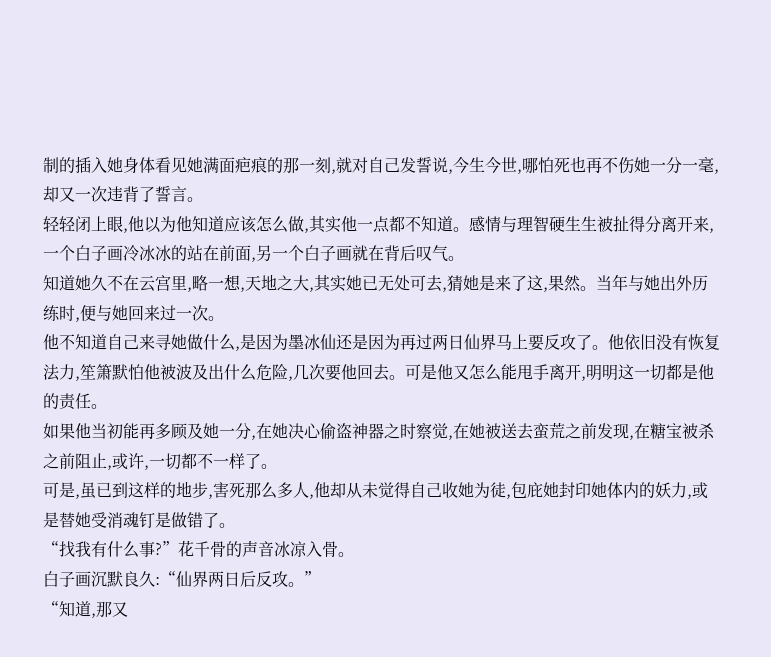制的插入她身体看见她满面疤痕的那一刻,就对自己发誓说,今生今世,哪怕死也再不伤她一分一毫,却又一次违背了誓言。
轻轻闭上眼,他以为他知道应该怎么做,其实他一点都不知道。感情与理智硬生生被扯得分离开来,一个白子画冷冰冰的站在前面,另一个白子画就在背后叹气。
知道她久不在云宫里,略一想,天地之大,其实她已无处可去,猜她是来了这,果然。当年与她出外历练时,便与她回来过一次。
他不知道自己来寻她做什么,是因为墨冰仙还是因为再过两日仙界马上要反攻了。他依旧没有恢复法力,笙箫默怕他被波及出什么危险,几次要他回去。可是他又怎么能甩手离开,明明这一切都是他的责任。
如果他当初能再多顾及她一分,在她决心偷盗神器之时察觉,在她被送去蛮荒之前发现,在糖宝被杀之前阻止,或许,一切都不一样了。
可是,虽已到这样的地步,害死那么多人,他却从未觉得自己收她为徒,包庇她封印她体内的妖力,或是替她受消魂钉是做错了。
“找我有什么事?”花千骨的声音冰凉入骨。
白子画沉默良久:“仙界两日后反攻。”
“知道,那又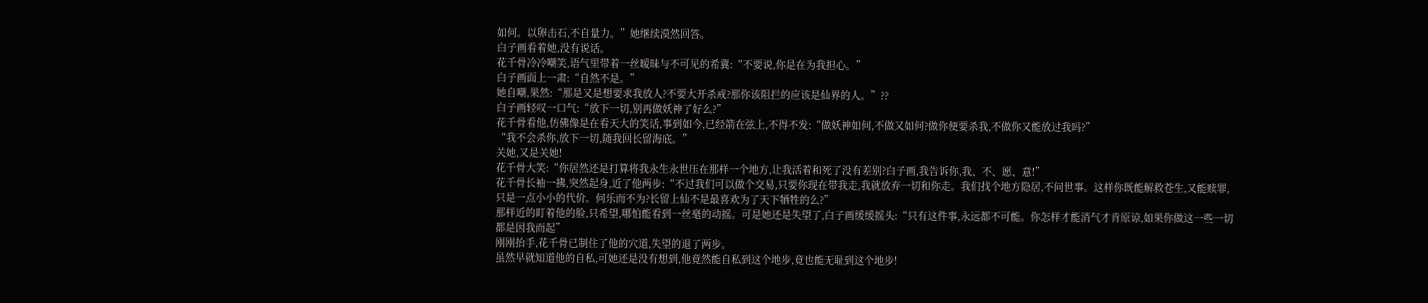如何。以卵击石,不自量力。”她继续漠然回答。
白子画看着她,没有说话。
花千骨冷冷嘲笑,语气里带着一丝暧昧与不可见的希冀:“不要说,你是在为我担心。”
白子画面上一肃:“自然不是。”
她自嘲,果然:“那是又是想要求我放人?不要大开杀戒?那你该阻拦的应该是仙界的人。”??
白子画轻叹一口气:“放下一切,别再做妖神了好么?”
花千骨看他,仿佛像是在看天大的笑话,事到如今,已经箭在弦上,不得不发:“做妖神如何,不做又如何?做你便要杀我,不做你又能放过我吗?”
“我不会杀你,放下一切,随我回长留海底。”
关她,又是关她!
花千骨大笑:“你居然还是打算将我永生永世压在那样一个地方,让我活着和死了没有差别?白子画,我告诉你,我、不、愿、意!”
花千骨长袖一拂,突然起身,近了他两步:“不过我们可以做个交易,只要你现在带我走,我就放弃一切和你走。我们找个地方隐居,不问世事。这样你既能解救苍生,又能赎罪,只是一点小小的代价。何乐而不为?长留上仙不是最喜欢为了天下牺牲的么?”
那样近的盯着他的脸,只希望,哪怕能看到一丝毫的动摇。可是她还是失望了,白子画缓缓摇头:“只有这件事,永远都不可能。你怎样才能消气才肯原谅,如果你做这一些一切都是因我而起”
刚刚抬手,花千骨已制住了他的穴道,失望的退了两步。
虽然早就知道他的自私,可她还是没有想到,他竟然能自私到这个地步,竟也能无耻到这个地步!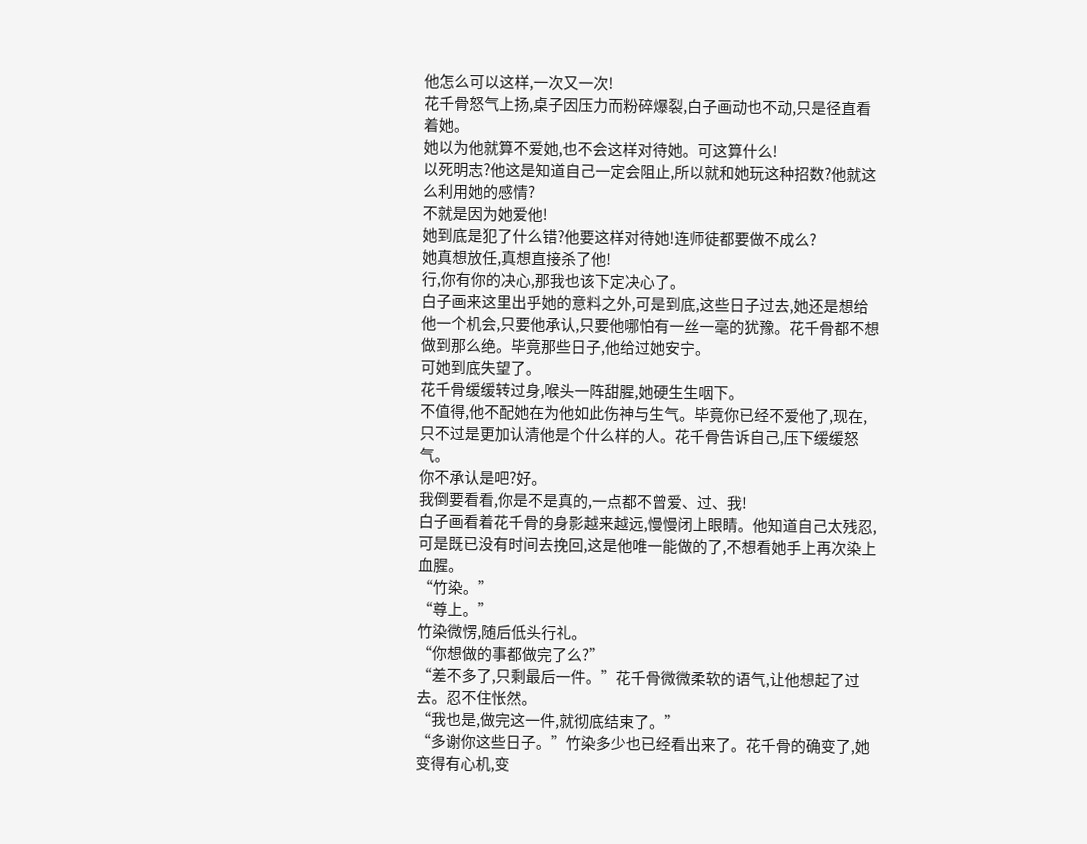他怎么可以这样,一次又一次!
花千骨怒气上扬,桌子因压力而粉碎爆裂,白子画动也不动,只是径直看着她。
她以为他就算不爱她,也不会这样对待她。可这算什么!
以死明志?他这是知道自己一定会阻止,所以就和她玩这种招数?他就这么利用她的感情?
不就是因为她爱他!
她到底是犯了什么错?他要这样对待她!连师徒都要做不成么?
她真想放任,真想直接杀了他!
行,你有你的决心,那我也该下定决心了。
白子画来这里出乎她的意料之外,可是到底,这些日子过去,她还是想给他一个机会,只要他承认,只要他哪怕有一丝一毫的犹豫。花千骨都不想做到那么绝。毕竟那些日子,他给过她安宁。
可她到底失望了。
花千骨缓缓转过身,喉头一阵甜腥,她硬生生咽下。
不值得,他不配她在为他如此伤神与生气。毕竟你已经不爱他了,现在,只不过是更加认清他是个什么样的人。花千骨告诉自己,压下缓缓怒气。
你不承认是吧?好。
我倒要看看,你是不是真的,一点都不曾爱、过、我!
白子画看着花千骨的身影越来越远,慢慢闭上眼睛。他知道自己太残忍,可是既已没有时间去挽回,这是他唯一能做的了,不想看她手上再次染上血腥。
“竹染。”
“尊上。”
竹染微愣,随后低头行礼。
“你想做的事都做完了么?”
“差不多了,只剩最后一件。”花千骨微微柔软的语气,让他想起了过去。忍不住怅然。
“我也是,做完这一件,就彻底结束了。”
“多谢你这些日子。”竹染多少也已经看出来了。花千骨的确变了,她变得有心机,变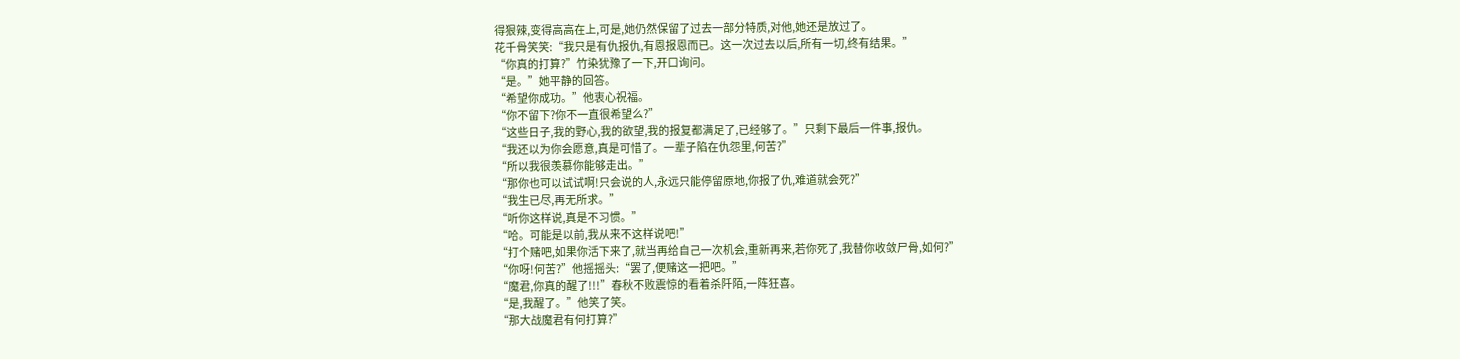得狠辣,变得高高在上,可是,她仍然保留了过去一部分特质,对他,她还是放过了。
花千骨笑笑:“我只是有仇报仇,有恩报恩而已。这一次过去以后,所有一切,终有结果。”
“你真的打算?”竹染犹豫了一下,开口询问。
“是。”她平静的回答。
“希望你成功。”他衷心祝福。
“你不留下?你不一直很希望么?”
“这些日子,我的野心,我的欲望,我的报复都满足了,已经够了。”只剩下最后一件事,报仇。
“我还以为你会愿意,真是可惜了。一辈子陷在仇怨里,何苦?”
“所以我很羡慕你能够走出。”
“那你也可以试试啊!只会说的人,永远只能停留原地,你报了仇,难道就会死?”
“我生已尽,再无所求。”
“听你这样说,真是不习惯。”
“哈。可能是以前,我从来不这样说吧!”
“打个赌吧,如果你活下来了,就当再给自己一次机会,重新再来,若你死了,我替你收敛尸骨,如何?”
“你呀!何苦?”他摇摇头:“罢了,便赌这一把吧。”
“魔君,你真的醒了!!!”春秋不败震惊的看着杀阡陌,一阵狂喜。
“是,我醒了。”他笑了笑。
“那大战魔君有何打算?”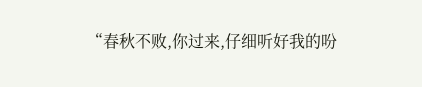“春秋不败,你过来,仔细听好我的吩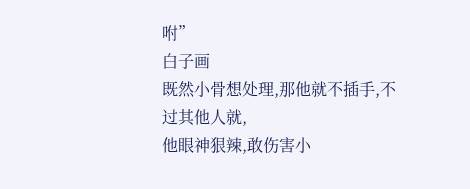咐”
白子画
既然小骨想处理,那他就不插手,不过其他人就,
他眼神狠辣,敢伤害小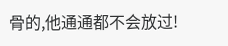骨的,他通通都不会放过!